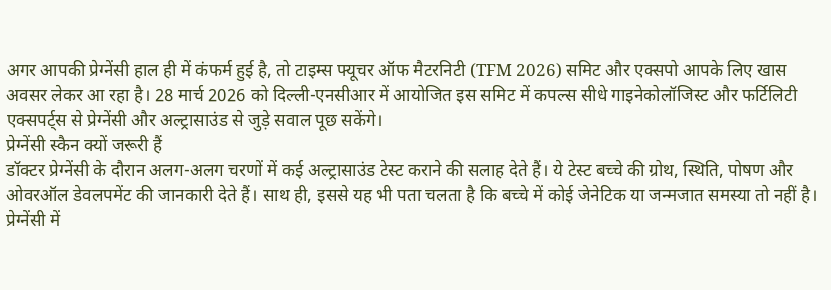अगर आपकी प्रेग्नेंसी हाल ही में कंफर्म हुई है, तो टाइम्स फ्यूचर ऑफ मैटरनिटी (TFM 2026) समिट और एक्सपो आपके लिए खास अवसर लेकर आ रहा है। 28 मार्च 2026 को दिल्ली-एनसीआर में आयोजित इस समिट में कपल्स सीधे गाइनेकोलॉजिस्ट और फर्टिलिटी एक्सपर्ट्स से प्रेग्नेंसी और अल्ट्रासाउंड से जुड़े सवाल पूछ सकेंगे।
प्रेग्नेंसी स्कैन क्यों जरूरी हैं
डॉक्टर प्रेग्नेंसी के दौरान अलग-अलग चरणों में कई अल्ट्रासाउंड टेस्ट कराने की सलाह देते हैं। ये टेस्ट बच्चे की ग्रोथ, स्थिति, पोषण और ओवरऑल डेवलपमेंट की जानकारी देते हैं। साथ ही, इससे यह भी पता चलता है कि बच्चे में कोई जेनेटिक या जन्मजात समस्या तो नहीं है।
प्रेग्नेंसी में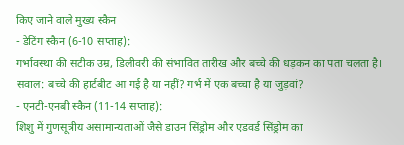किए जाने वाले मुख्य स्कैन
- डेटिंग स्कैन (6-10 सप्ताह):
गर्भावस्था की सटीक उम्र, डिलीवरी की संभावित तारीख और बच्चे की धड़कन का पता चलता है।
सवाल: बच्चे की हार्टबीट आ गई है या नहीं? गर्भ में एक बच्चा है या जुड़वां?
- एनटी-एनबी स्कैन (11-14 सप्ताह):
शिशु में गुणसूत्रीय असामान्यताओं जैसे डाउन सिंड्रोम और एडवर्ड सिंड्रोम का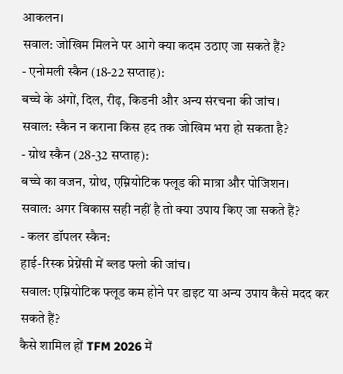आकलन।
सवाल: जोखिम मिलने पर आगे क्या कदम उठाए जा सकते हैं?
- एनोमली स्कैन (18-22 सप्ताह):
बच्चे के अंगों, दिल, रीढ़, किडनी और अन्य संरचना की जांच।
सवाल: स्कैन न कराना किस हद तक जोखिम भरा हो सकता है?
- ग्रोथ स्कैन (28-32 सप्ताह):
बच्चे का वजन, ग्रोथ, एम्नियोटिक फ्लूड की मात्रा और पोजिशन।
सवाल: अगर विकास सही नहीं है तो क्या उपाय किए जा सकते हैं?
- कलर डॉपलर स्कैन:
हाई-रिस्क प्रेग्नेंसी में ब्लड फ्लो की जांच।
सवाल: एम्नियोटिक फ्लूड कम होने पर डाइट या अन्य उपाय कैसे मदद कर सकते हैं?
कैसे शामिल हों TFM 2026 में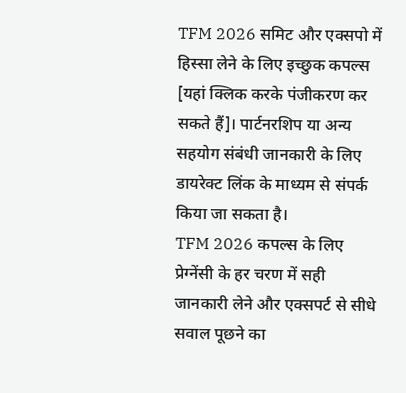TFM 2026 समिट और एक्सपो में हिस्सा लेने के लिए इच्छुक कपल्स [यहां क्लिक करके पंजीकरण कर सकते हैं]। पार्टनरशिप या अन्य सहयोग संबंधी जानकारी के लिए डायरेक्ट लिंक के माध्यम से संपर्क किया जा सकता है।
TFM 2026 कपल्स के लिए प्रेग्नेंसी के हर चरण में सही जानकारी लेने और एक्सपर्ट से सीधे सवाल पूछने का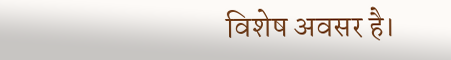विशेष अवसर है।